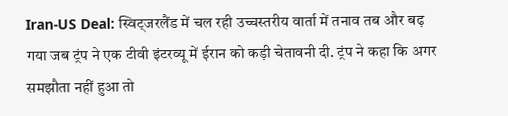Iran-US Deal: स्विट्जरलैंड में चल रही उच्चस्तरीय वार्ता में तनाव तब और बढ़ गया जब ट्रंप ने एक टीवी इंटरव्यू में ईरान को कड़ी चेतावनी दी. ट्रंप ने कहा कि अगर समझौता नहीं हुआ तो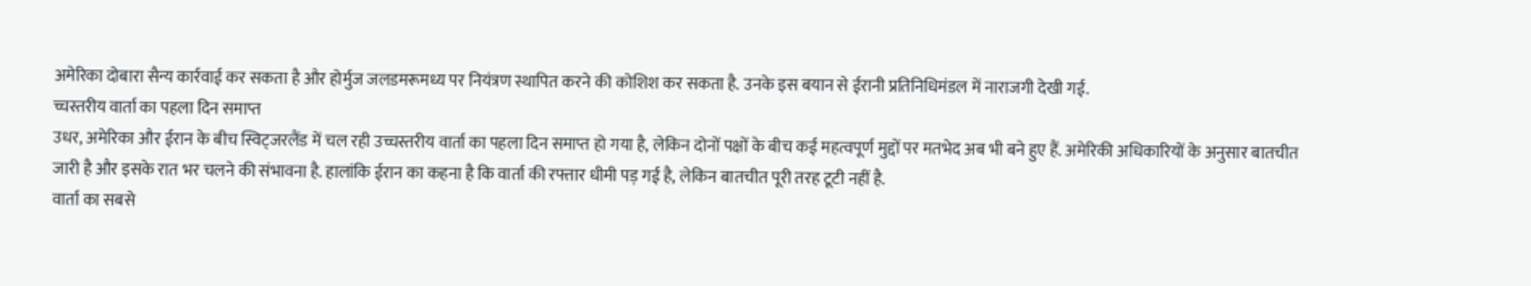अमेरिका दोबारा सैन्य कार्रवाई कर सकता है और होर्मुज जलडमरूमध्य पर नियंत्रण स्थापित करने की कोशिश कर सकता है. उनके इस बयान से ईरानी प्रतिनिधिमंडल में नाराजगी देखी गई.
च्चस्तरीय वार्ता का पहला दिन समाप्त
उधर, अमेरिका और ईरान के बीच स्विट्जरलैंड में चल रही उच्चस्तरीय वार्ता का पहला दिन समाप्त हो गया है, लेकिन दोनों पक्षों के बीच कई महत्वपूर्ण मुद्दों पर मतभेद अब भी बने हुए हैं. अमेरिकी अधिकारियों के अनुसार बातचीत जारी है और इसके रात भर चलने की संभावना है. हालांकि ईरान का कहना है कि वार्ता की रफ्तार धीमी पड़ गई है, लेकिन बातचीत पूरी तरह टूटी नहीं है.
वार्ता का सबसे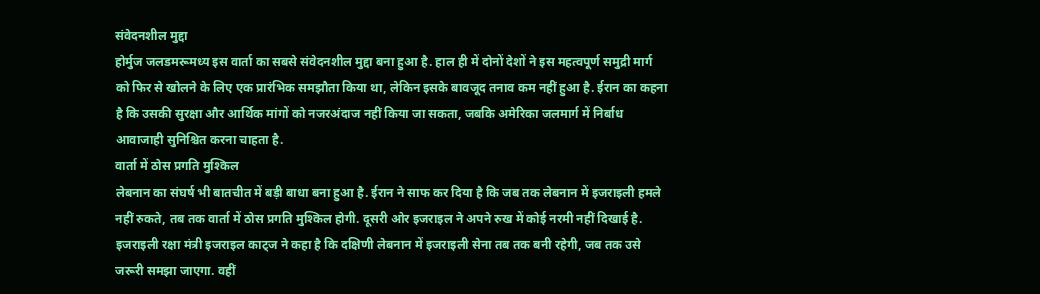संवेदनशील मुद्दा
होर्मुज जलडमरूमध्य इस वार्ता का सबसे संवेदनशील मुद्दा बना हुआ है. हाल ही में दोनों देशों ने इस महत्वपूर्ण समुद्री मार्ग को फिर से खोलने के लिए एक प्रारंभिक समझौता किया था, लेकिन इसके बावजूद तनाव कम नहीं हुआ है. ईरान का कहना है कि उसकी सुरक्षा और आर्थिक मांगों को नजरअंदाज नहीं किया जा सकता, जबकि अमेरिका जलमार्ग में निर्बाध आवाजाही सुनिश्चित करना चाहता है.
वार्ता में ठोस प्रगति मुश्किल
लेबनान का संघर्ष भी बातचीत में बड़ी बाधा बना हुआ है. ईरान ने साफ कर दिया है कि जब तक लेबनान में इजराइली हमले नहीं रुकते, तब तक वार्ता में ठोस प्रगति मुश्किल होगी. दूसरी ओर इजराइल ने अपने रुख में कोई नरमी नहीं दिखाई है. इजराइली रक्षा मंत्री इजराइल काट्ज ने कहा है कि दक्षिणी लेबनान में इजराइली सेना तब तक बनी रहेगी, जब तक उसे जरूरी समझा जाएगा. वहीं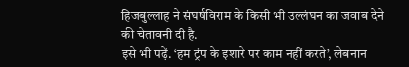हिजबुल्लाह ने संघर्षविराम के किसी भी उल्लंघन का जवाब देने की चेतावनी दी है.
इसे भी पढ़ें. ‘हम ट्रंप के इशारे पर काम नहीं करते’, लेबनान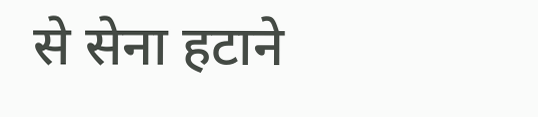से सेना हटाने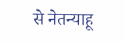से नेतन्याहू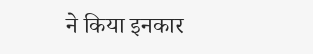ने किया इनकार